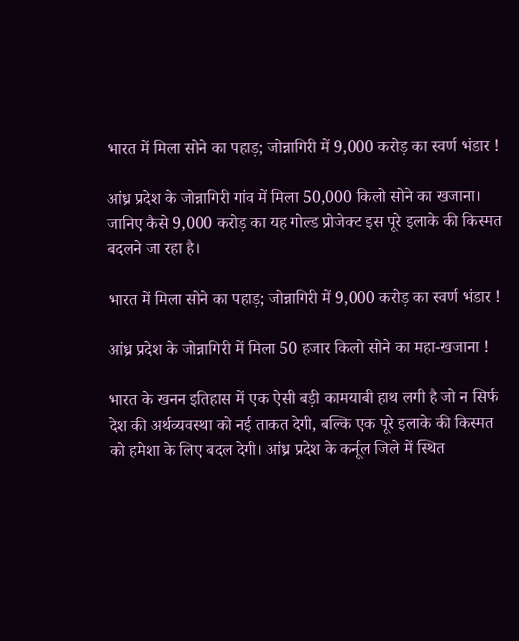भारत में मिला सोने का पहाड़; जोन्नागिरी में 9,000 करोड़ का स्वर्ण भंडार !

आंध्र प्रदेश के जोन्नागिरी गांव में मिला 50,000 किलो सोने का खजाना। जानिए कैसे 9,000 करोड़ का यह गोल्ड प्रोजेक्ट इस पूरे इलाके की किस्मत बदलने जा रहा है।

भारत में मिला सोने का पहाड़; जोन्नागिरी में 9,000 करोड़ का स्वर्ण भंडार !

आंध्र प्रदेश के जोन्नागिरी में मिला 50 हजार किलो सोने का महा-खजाना !

भारत के खनन इतिहास में एक ऐसी बड़ी कामयाबी हाथ लगी है जो न सिर्फ देश की अर्थव्यवस्था को नई ताकत देगी, बल्कि एक पूरे इलाके की किस्मत को हमेशा के लिए बदल देगी। आंध्र प्रदेश के कर्नूल जिले में स्थित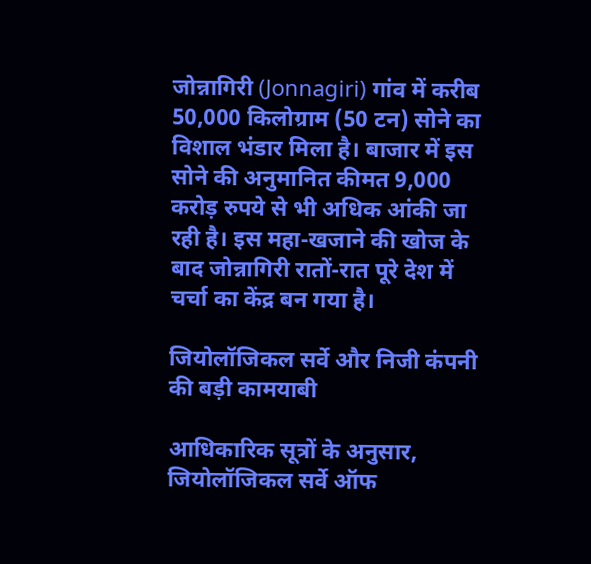जोन्नागिरी (Jonnagiri) गांव में करीब 50,000 किलोग्राम (50 टन) सोने का विशाल भंडार मिला है। बाजार में इस सोने की अनुमानित कीमत 9,000 करोड़ रुपये से भी अधिक आंकी जा रही है। इस महा-खजाने की खोज के बाद जोन्नागिरी रातों-रात पूरे देश में चर्चा का केंद्र बन गया है।

जियोलॉजिकल सर्वे और निजी कंपनी की बड़ी कामयाबी

आधिकारिक सूत्रों के अनुसार, जियोलॉजिकल सर्वे ऑफ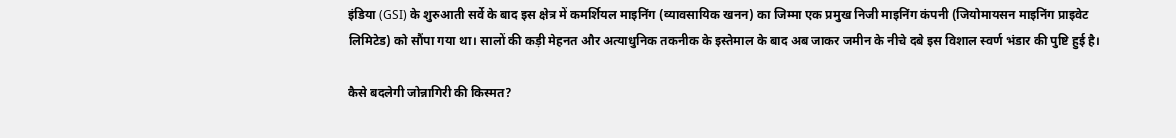इंडिया (GSI) के शुरुआती सर्वे के बाद इस क्षेत्र में कमर्शियल माइनिंग (व्यावसायिक खनन) का जिम्मा एक प्रमुख निजी माइनिंग कंपनी (जियोमायसन माइनिंग प्राइवेट लिमिटेड) को सौंपा गया था। सालों की कड़ी मेहनत और अत्याधुनिक तकनीक के इस्तेमाल के बाद अब जाकर जमीन के नीचे दबे इस विशाल स्वर्ण भंडार की पुष्टि हुई है।

कैसे बदलेगी जोन्नागिरी की किस्मत?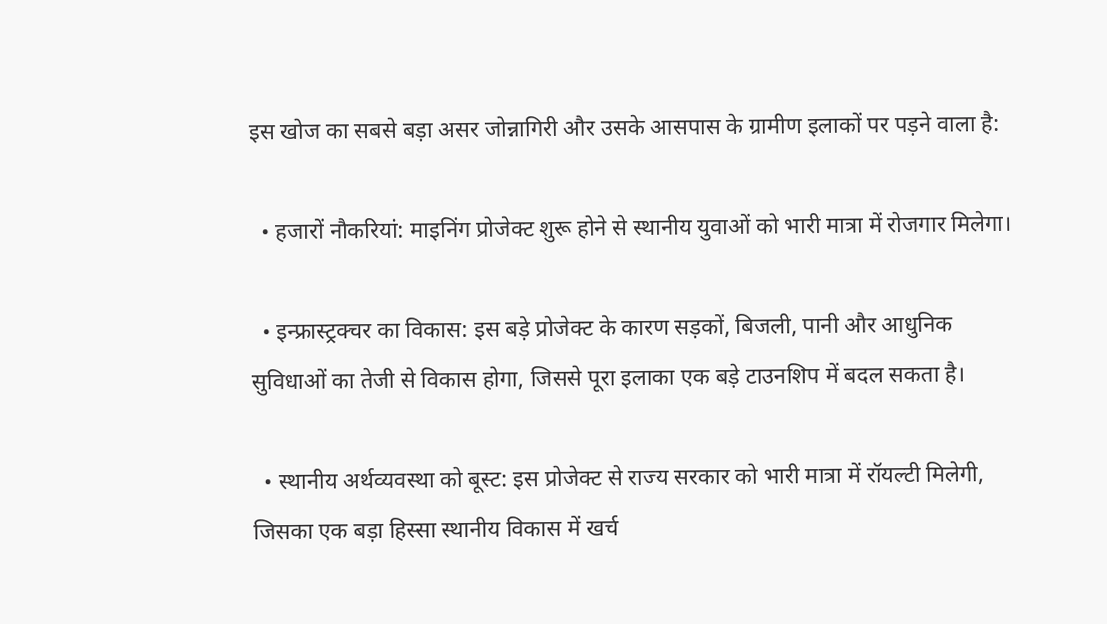इस खोज का सबसे बड़ा असर जोन्नागिरी और उसके आसपास के ग्रामीण इलाकों पर पड़ने वाला है:

  • हजारों नौकरियां: माइनिंग प्रोजेक्ट शुरू होने से स्थानीय युवाओं को भारी मात्रा में रोजगार मिलेगा।

  • इन्फ्रास्ट्रक्चर का विकास: इस बड़े प्रोजेक्ट के कारण सड़कों, बिजली, पानी और आधुनिक सुविधाओं का तेजी से विकास होगा, जिससे पूरा इलाका एक बड़े टाउनशिप में बदल सकता है।

  • स्थानीय अर्थव्यवस्था को बूस्ट: इस प्रोजेक्ट से राज्य सरकार को भारी मात्रा में रॉयल्टी मिलेगी, जिसका एक बड़ा हिस्सा स्थानीय विकास में खर्च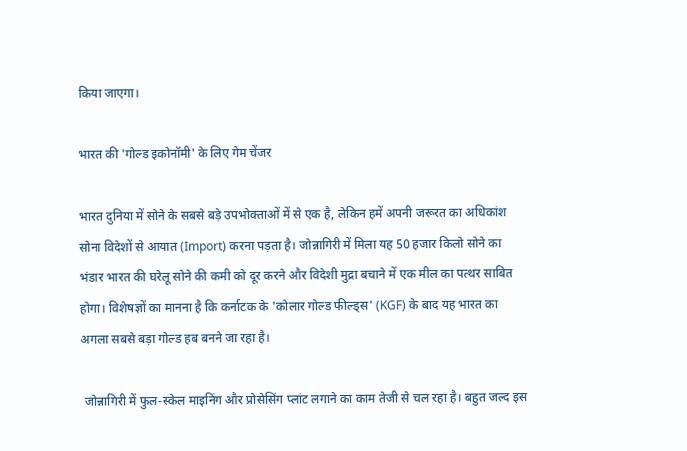किया जाएगा।

भारत की 'गोल्ड इकोनॉमी' के लिए गेम चेंजर

भारत दुनिया में सोने के सबसे बड़े उपभोक्ताओं में से एक है, लेकिन हमें अपनी जरूरत का अधिकांश सोना विदेशों से आयात (Import) करना पड़ता है। जोन्नागिरी में मिला यह 50 हजार किलो सोने का भंडार भारत की घरेलू सोने की कमी को दूर करने और विदेशी मुद्रा बचाने में एक मील का पत्थर साबित होगा। विशेषज्ञों का मानना है कि कर्नाटक के 'कोलार गोल्ड फील्ड्स' (KGF) के बाद यह भारत का अगला सबसे बड़ा गोल्ड हब बनने जा रहा है।

 जोन्नागिरी में फुल-स्केल माइनिंग और प्रोसेसिंग प्लांट लगाने का काम तेजी से चल रहा है। बहुत जल्द इस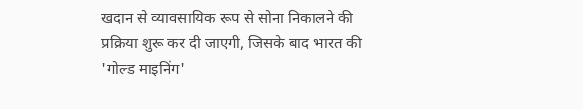खदान से व्यावसायिक रूप से सोना निकालने की प्रक्रिया शुरू कर दी जाएगी, जिसके बाद भारत की 'गोल्ड माइनिंग'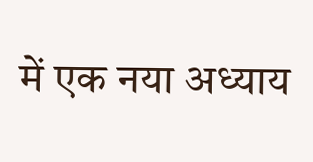में एक नया अध्याय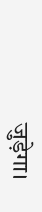जुड़ेगा।